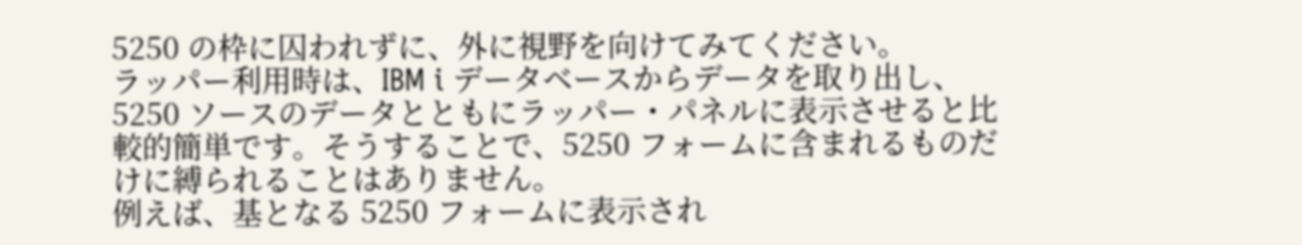5250 の枠に囚われずに、外に視野を向けてみてください。
ラッパー利用時は、IBM i データベースからデータを取り出し、5250 ソースのデータとともにラッパー・パネルに表示させると比較的簡単です。そうすることで、5250 フォームに含まれるものだけに縛られることはありません。
例えば、基となる 5250 フォームに表示され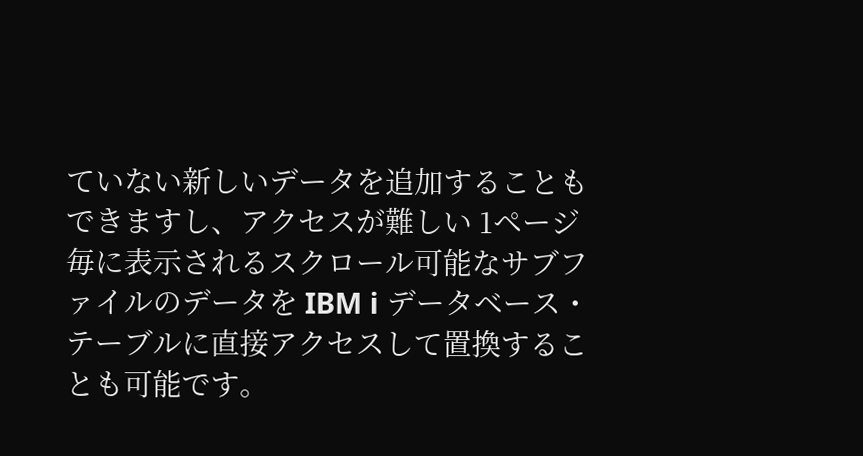ていない新しいデータを追加することもできますし、アクセスが難しい 1ページ毎に表示されるスクロール可能なサブファイルのデータを IBM i データベース・テーブルに直接アクセスして置換することも可能です。